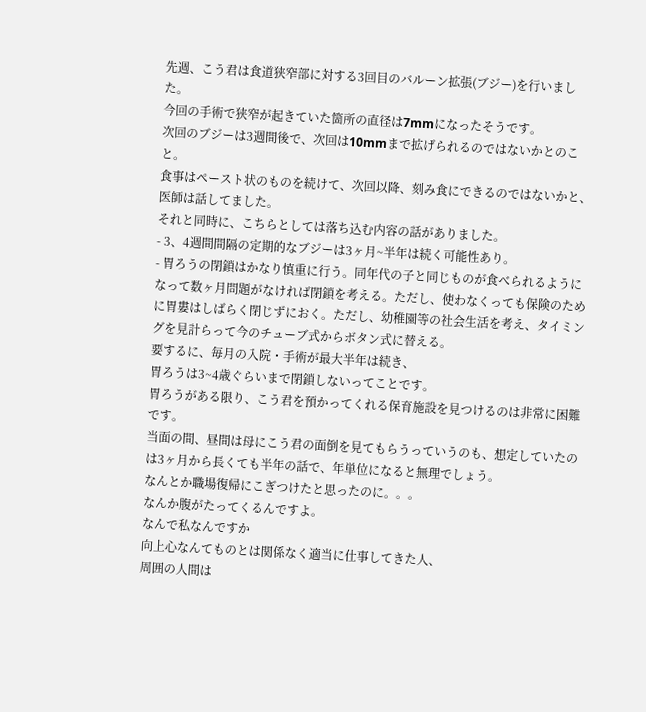先週、こう君は食道狭窄部に対する3回目のバルーン拡張(ブジー)を行いました。
今回の手術で狭窄が起きていた箇所の直径は7mmになったそうです。
次回のブジーは3週間後で、次回は10mmまで拡げられるのではないかとのこと。
食事はペースト状のものを続けて、次回以降、刻み食にできるのではないかと、医師は話してました。
それと同時に、こちらとしては落ち込む内容の話がありました。
- 3、4週間間隔の定期的なブジーは3ヶ月~半年は続く可能性あり。
- 胃ろうの閉鎖はかなり慎重に行う。同年代の子と同じものが食べられるようになって数ヶ月問題がなければ閉鎖を考える。ただし、使わなくっても保険のために胃婁はしばらく閉じずにおく。ただし、幼稚園等の社会生活を考え、タイミングを見計らって今のチューブ式からボタン式に替える。
要するに、毎月の入院・手術が最大半年は続き、
胃ろうは3~4歳ぐらいまで閉鎖しないってことです。
胃ろうがある限り、こう君を預かってくれる保育施設を見つけるのは非常に困難です。
当面の間、昼間は母にこう君の面倒を見てもらうっていうのも、想定していたのは3ヶ月から長くても半年の話で、年単位になると無理でしょう。
なんとか職場復帰にこぎつけたと思ったのに。。。
なんか腹がたってくるんですよ。
なんで私なんですか
向上心なんてものとは関係なく適当に仕事してきた人、
周囲の人間は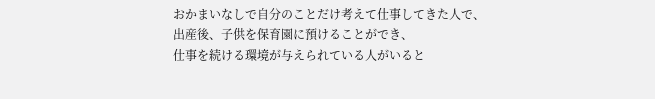おかまいなしで自分のことだけ考えて仕事してきた人で、
出産後、子供を保育園に預けることができ、
仕事を続ける環境が与えられている人がいると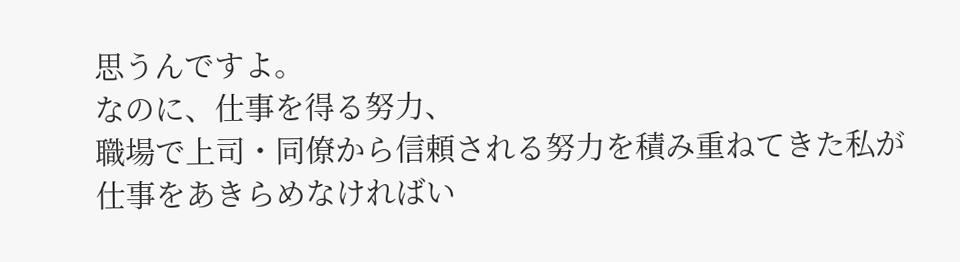思うんですよ。
なのに、仕事を得る努力、
職場で上司・同僚から信頼される努力を積み重ねてきた私が
仕事をあきらめなければい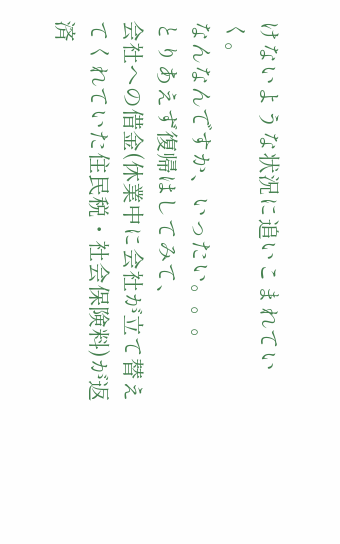けないような状況に追いこまれていく。
なんなんですか、いったい。。。
とりあえず復帰はしてみて、
会社への借金(休業中に会社が立て替えてくれていた住民税・社会保険料)が返済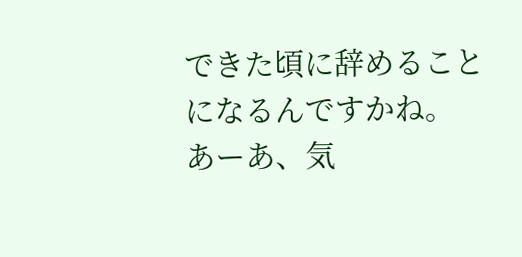できた頃に辞めることになるんですかね。
あーあ、気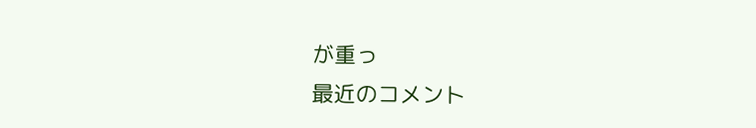が重っ
最近のコメント